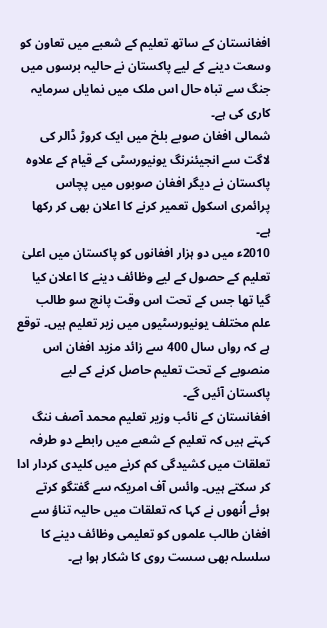افغانستان کے ساتھ تعلیم کے شعبے میں تعاون کو وسعت دینے کے لیے پاکستان نے حالیہ برسوں میں جنگ سے تباہ حال اس ملک میں نمایاں سرمایہ کاری کی ہے۔
شمالی افغان صوبے بلخ میں ایک کروڑ ڈالر کی لاگت سے انجیئنرنگ یونیورسٹی کے قیام کے علاوہ پاکستان نے دیگر افغان صوبوں میں پچاس پرائمری اسکول تعمیر کرنے کا اعلان بھی کر رکھا ہے۔
2010ء میں دو ہزار افغانوں کو پاکستان میں اعلیٰ تعلیم کے حصول کے لیے وظائف دینے کا اعلان کیا گیا تھا جس کے تحت اس وقت پانچ سو طالب علم مختلف یونیورسٹیوں میں زیر تعلیم ہیں۔ توقع ہے کہ رواں سال 400 سے زائد مزید افغان اس منصوبے کے تحت تعلیم حاصل کرنے کے لیے پاکستان آئیں گے۔
افغانستان کے نائب وزیر تعلیم محمد آصف ننگ کہتے ہیں کہ تعلیم کے شعبے میں رابطے دو طرفہ تعلقات میں کشیدگی کم کرنے میں کلیدی کردار ادا کر سکتے ہیں۔ وائس آف امریکہ سے گفتگو کرتے ہوئے اُنھوں نے کہا کہ تعلقات میں حالیہ تناؤ سے افغان طالب علموں کو تعلیمی وظائف دینے کا سلسلہ بھی سست روی کا شکار ہوا ہے۔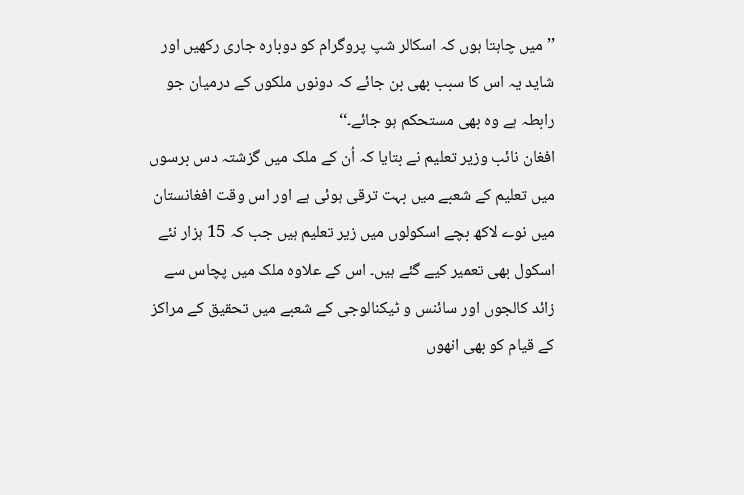’’میں چاہتا ہوں کہ اسکالر شپ پروگرام کو دوبارہ جاری رکھیں اور شاید یہ اس کا سبب بھی بن جائے کہ دونوں ملکوں کے درمیان جو رابطہ ہے وہ بھی مستحکم ہو جائے۔‘‘
افغان نائب وزیر تعلیم نے بتایا کہ اُن کے ملک میں گزشتہ دس برسوں میں تعلیم کے شعبے میں بہت ترقی ہوئی ہے اور اس وقت افغانستان میں نوے لاکھ بچے اسکولوں میں زیر تعلیم ہیں جب کہ 15 ہزار نئے اسکول بھی تعمیر کیے گئے ہیں۔ اس کے علاوہ ملک میں پچاس سے زائد کالجوں اور سائنس و ٹیکنالوجی کے شعبے میں تحقیق کے مراکز کے قیام کو بھی انھوں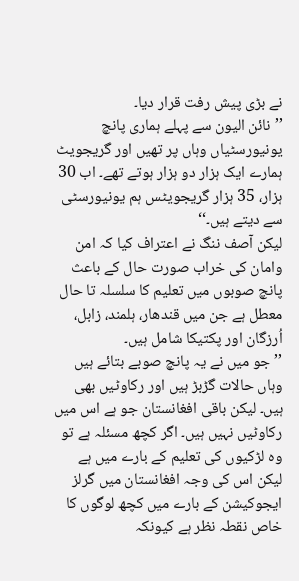نے بڑی پیش رفت قرار دیا۔
’’نائن الیون سے پہلے ہماری پانچ یونیورسٹیاں وہاں پر تھیں اور گریجویٹ ہمارے ایک ہزار دو ہزار ہوتے تھے۔ اب 30 ہزار، 35 ہزار گریجویٹس ہم یونیورسٹی سے دیتے ہیں۔‘‘
لیکن آصف ننگ نے اعتراف کیا کہ امن وامان کی خراب صورت حال کے باعث پانچ صوبوں میں تعلیم کا سلسلہ تا حال معطل ہے جن میں قندھار، ہلمند، زابل، اُرزگان اور پکتیکا شامل ہیں۔
’’جو میں نے یہ پانچ صوبے بتائے ہیں وہاں حالات گڑبڑ ہیں اور رکاوٹیں بھی ہیں۔ لیکن باقی افغانستان جو ہے اس میں رکاوٹیں نہیں ہیں۔ اگر کچھ مسئلہ ہے تو وہ لڑکیوں کی تعلیم کے بارے میں ہے لیکن اس کی وجہ افغانستان میں گرلز ایجوکیشن کے بارے میں کچھ لوگوں کا خاص نقطہ نظر ہے کیونکہ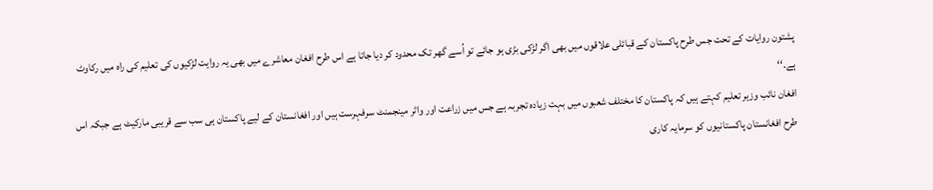پشتون روایات کے تحت جس طرح پاکستان کے قبائلی علاقوں میں بھی اگر لڑکی بڑی ہو جائے تو اُسے گھر تک محدود کر دیا جاتا ہے اس طرح افغان معاشرے میں بھی یہ روایت لڑکیوں کی تعلیم کی راہ میں رکاوٹ ہے۔‘‘
افغان نائب وزیر تعلیم کہتے ہیں کہ پاکستان کا مختلف شعبوں میں بہت زیادہ تجربہ ہے جس میں زراعت اور واٹر مینجمنٹ سرفہرست ہیں اور افغانستان کے لیے پاکستان ہی سب سے قریبی مارکیٹ ہے جبکہ اس طرح افغانستان پاکستانیوں کو سرمایہ کاری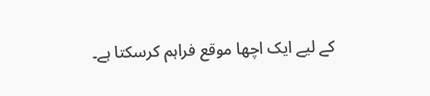کے لیے ایک اچھا موقع فراہم کرسکتا ہے۔